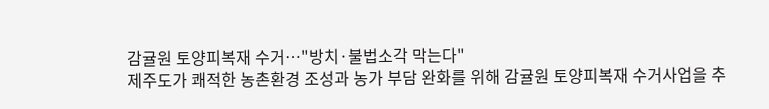감귤원 토양피복재 수거…"방치·불법소각 막는다"
제주도가 쾌적한 농촌환경 조성과 농가 부담 완화를 위해 감귤원 토양피복재 수거사업을 추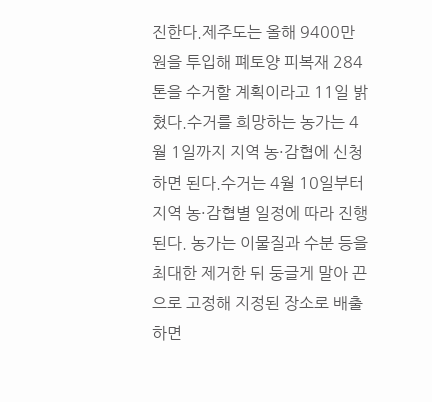진한다.제주도는 올해 9400만 원을 투입해 폐토양 피복재 284톤을 수거할 계획이라고 11일 밝혔다.수거를 희망하는 농가는 4월 1일까지 지역 농·감협에 신청하면 된다.수거는 4월 10일부터 지역 농·감협별 일정에 따라 진행된다. 농가는 이물질과 수분 등을 최대한 제거한 뒤 둥글게 말아 끈으로 고정해 지정된 장소로 배출하면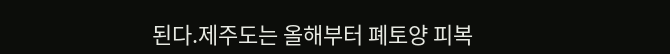된다.제주도는 올해부터 폐토양 피복